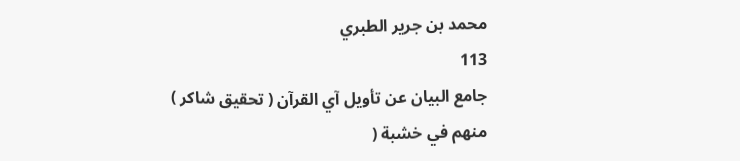محمد بن جرير الطبري
113
جامع البيان عن تأويل آي القرآن ( تحقيق شاكر )
منهم في خشبة (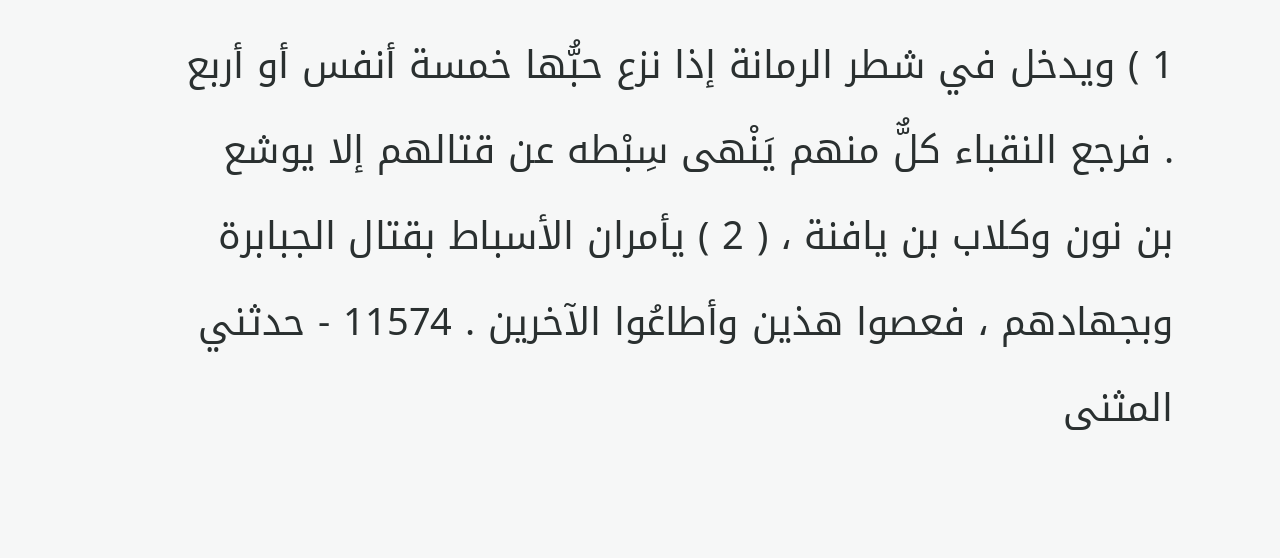1 ) ويدخل في شطر الرمانة إذا نزع حبُّها خمسة أنفس أو أربع . فرجع النقباء كلٌّ منهم يَنْهى سِبْطه عن قتالهم إلا يوشع بن نون وكلاب بن يافنة ، ( 2 ) يأمران الأسباط بقتال الجبابرة وبجهادهم ، فعصوا هذين وأطاعُوا الآخرين . 11574 - حدثني المثنى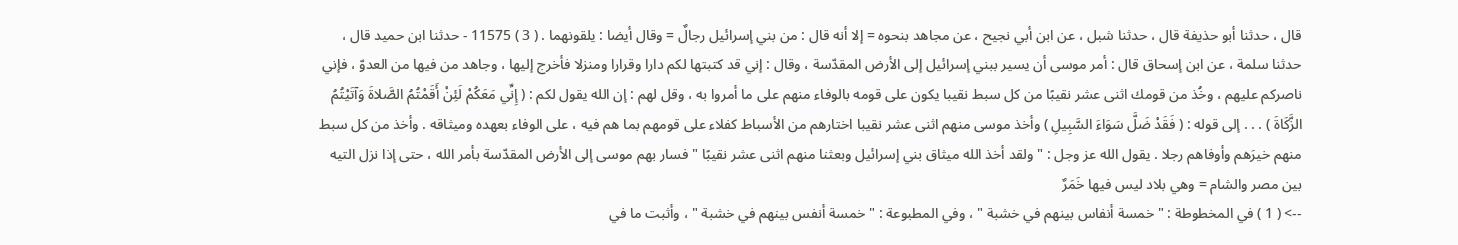قال ، حدثنا أبو حذيفة قال ، حدثنا شبل ، عن ابن أبي نجيح ، عن مجاهد بنحوه = إلا أنه قال : من بني إسرائيل رجالٌ = وقال أيضا : يلقونهما . ( 3 ) 11575 - حدثنا ابن حميد قال ، حدثنا سلمة ، عن ابن إسحاق قال : أمر موسى أن يسير ببني إسرائيل إلى الأرض المقدّسة ، وقال : إني قد كتبتها لكم دارا وقرارا ومنزلا فأخرج إليها ، وجاهد من فيها من العدوّ ، فإني ناصركم عليهم ، وخُذ من قومك اثنى عشر نقيبًا من كل سبط نقيبا يكون على قومه بالوفاء منهم على ما أمروا به ، وقل لهم : إن الله يقول لكم : ( إِنِّي مَعَكُمْ لَئِنْ أَقَمْتُمُ الصَّلاةَ وَآتَيْتُمُ الزَّكَاةَ ) . . . إلى قوله : ( فَقَدْ ضَلَّ سَوَاءَ السَّبِيلِ ) وأخذ موسى منهم اثنى عشر نقيبا اختارهم من الأسباط كفلاء على قومهم بما هم فيه ، على الوفاء بعهده وميثاقه . وأخذ من كل سبط منهم خيرَهم وأوفاهم رجلا . يقول الله عز وجل : " ولقد أخذ الله ميثاق بني إسرائيل وبعثنا منهم اثنى عشر نقيبًا " فسار بهم موسى إلى الأرض المقدّسة بأمر الله ، حتى إذا نزل التيه بين مصر والشام = وهي بلاد ليس فيها خَمَرٌ
--> ( 1 ) في المخطوطة : " خمسة أنفاس بينهم في خشبة " ، وفي المطبوعة : " خمسة أنفس بينهم في خشبة " ، وأثبت ما في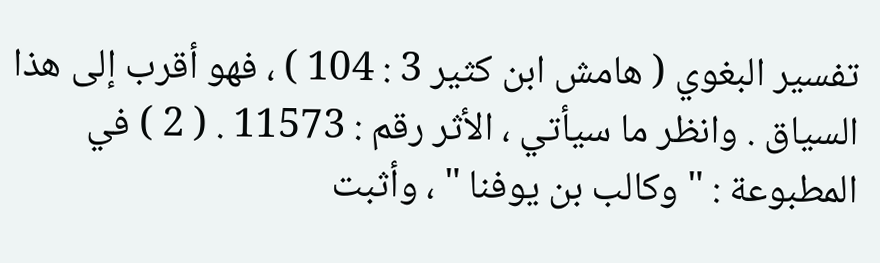تفسير البغوي ( هامش ابن كثير 3 : 104 ) ، فهو أقرب إلى هذا السياق . وانظر ما سيأتي ، الأثر رقم : 11573 . ( 2 ) في المطبوعة : " وكالب بن يوفنا " ، وأثبت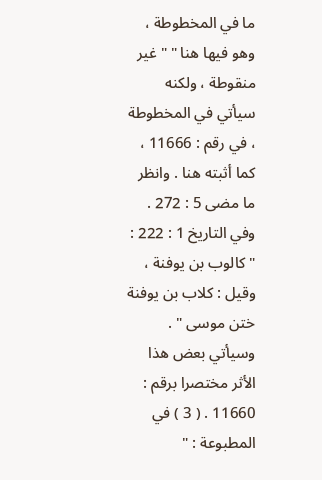ما في المخطوطة ، وهو فيها هنا " " غير منقوطة ، ولكنه سيأتي في المخطوطة ، في رقم : 11666 ، كما أثبته هنا . وانظر ما مضى 5 : 272 . وفي التاريخ 1 : 222 : " كالوب بن يوفنة ، وقيل : كلاب بن يوفنة ختن موسى " . وسيأتي بعض هذا الأثر مختصرا برقم : 11660 . ( 3 ) في المطبوعة : "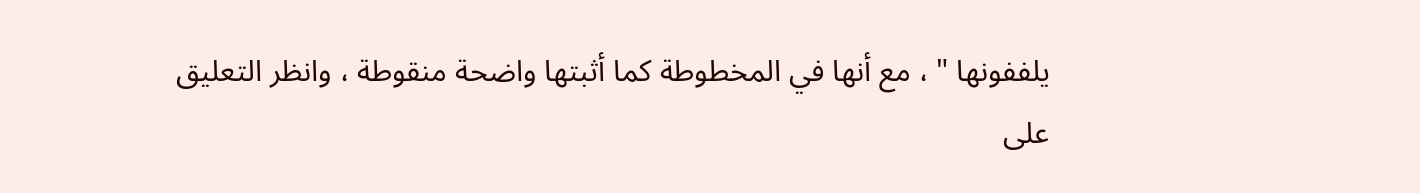يلففونها " ، مع أنها في المخطوطة كما أثبتها واضحة منقوطة ، وانظر التعليق على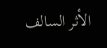الأثر السالف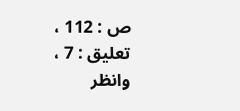ص : 112 ، تعليق : 7 ، وانظر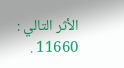الأثر التالي : 11660 .